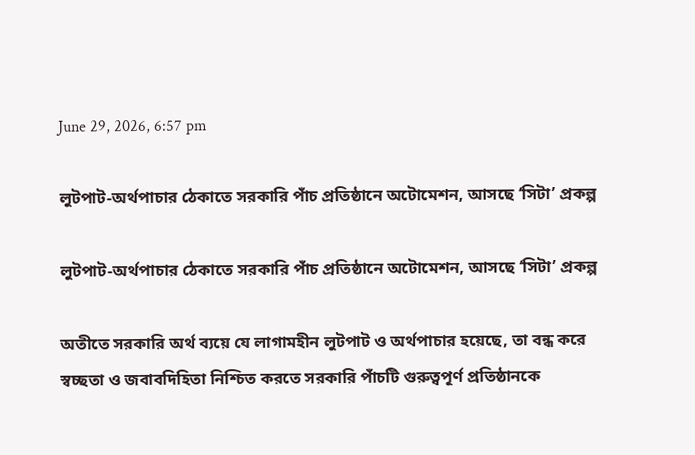June 29, 2026, 6:57 pm

লুটপাট-অর্থপাচার ঠেকাতে সরকারি পাঁচ প্রতিষ্ঠানে অটোমেশন, আসছে ‘সিটা’ প্রকল্প

লুটপাট-অর্থপাচার ঠেকাতে সরকারি পাঁচ প্রতিষ্ঠানে অটোমেশন, আসছে ‘সিটা’ প্রকল্প

অতীতে সরকারি অর্থ ব্যয়ে যে লাগামহীন লুটপাট ও অর্থপাচার হয়েছে, তা বন্ধ করে স্বচ্ছতা ও জবাবদিহিতা নিশ্চিত করতে সরকারি পাঁচটি গুরুত্বপূর্ণ প্রতিষ্ঠানকে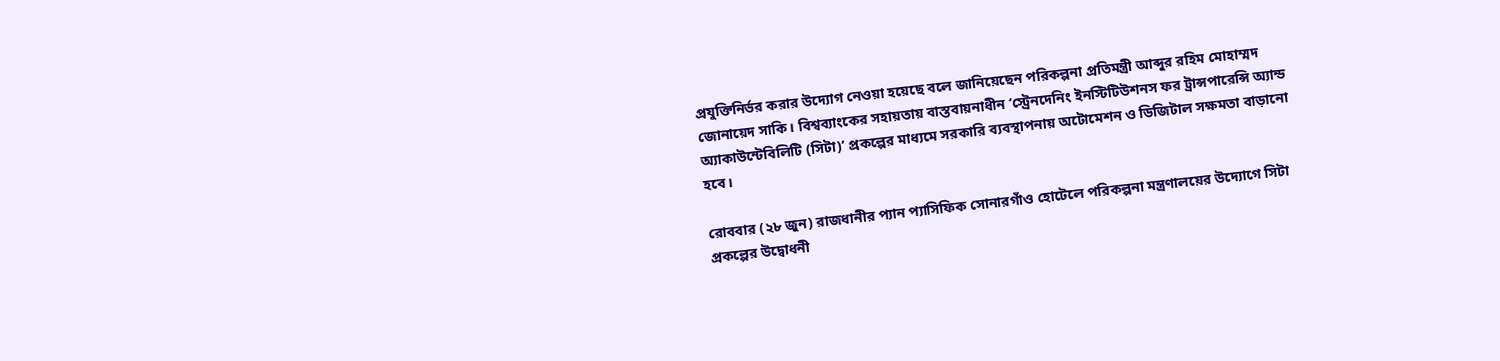প্রযুক্তিনির্ভর করার উদ্যোগ নেওয়া হয়েছে বলে জানিয়েছেন পরিকল্পনা প্রতিমন্ত্রী আব্দুর রহিম মোহাম্মদ জোনায়েদ সাকি। বিশ্বব্যাংকের সহায়তায় বাস্তবায়নাধীন ‘স্ট্রেনদেনিং ইনস্টিটিউশনস ফর ট্রান্সপারেন্সি অ্যান্ড অ্যাকাউন্টেবিলিটি (সিটা)’ প্রকল্পের মাধ্যমে সরকারি ব্যবস্থাপনায় অটোমেশন ও ডিজিটাল সক্ষমতা বাড়ানো হবে।

রোববার (২৮ জুন) রাজধানীর প্যান প্যাসিফিক সোনারগাঁও হোটেলে পরিকল্পনা মন্ত্রণালয়ের উদ্যোগে সিটা প্রকল্পের উদ্বোধনী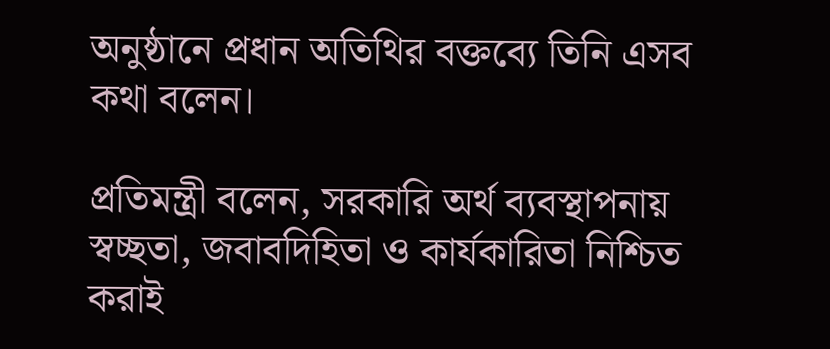অনুষ্ঠানে প্রধান অতিথির বক্তব্যে তিনি এসব কথা বলেন।

প্রতিমন্ত্রী বলেন, সরকারি অর্থ ব্যবস্থাপনায় স্বচ্ছতা, জবাবদিহিতা ও কার্যকারিতা নিশ্চিত করাই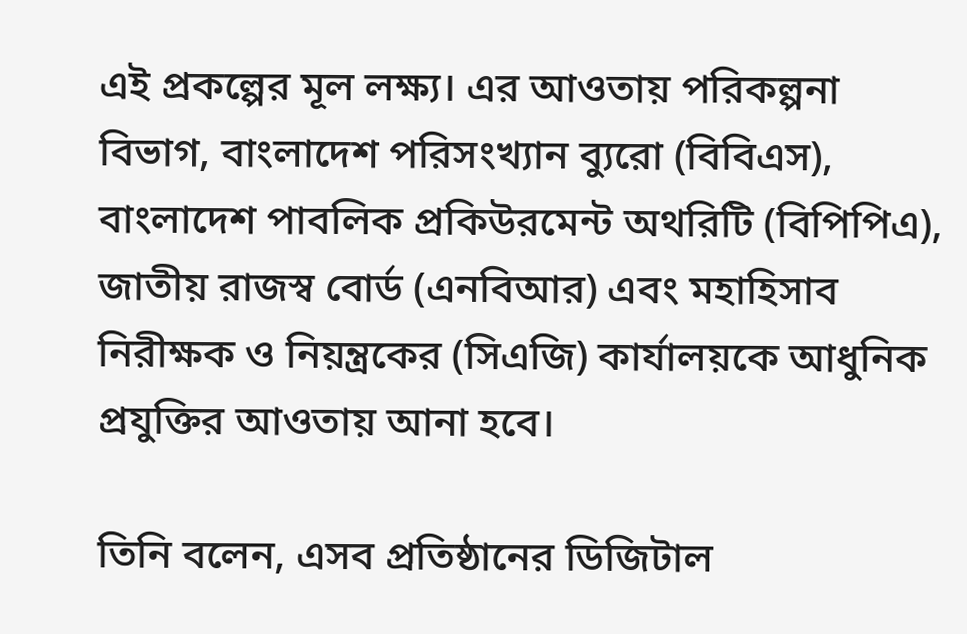এই প্রকল্পের মূল লক্ষ্য। এর আওতায় পরিকল্পনা বিভাগ, বাংলাদেশ পরিসংখ্যান ব্যুরো (বিবিএস), বাংলাদেশ পাবলিক প্রকিউরমেন্ট অথরিটি (বিপিপিএ), জাতীয় রাজস্ব বোর্ড (এনবিআর) এবং মহাহিসাব নিরীক্ষক ও নিয়ন্ত্রকের (সিএজি) কার্যালয়কে আধুনিক প্রযুক্তির আওতায় আনা হবে।

তিনি বলেন, এসব প্রতিষ্ঠানের ডিজিটাল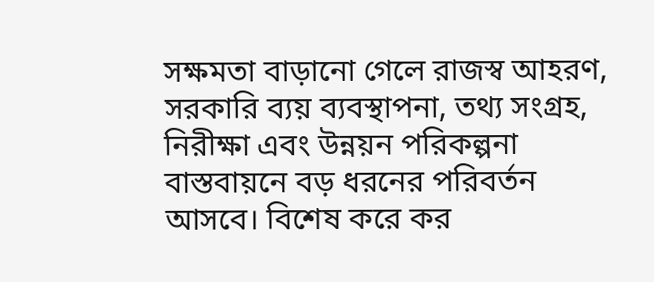সক্ষমতা বাড়ানো গেলে রাজস্ব আহরণ, সরকারি ব্যয় ব্যবস্থাপনা, তথ্য সংগ্রহ, নিরীক্ষা এবং উন্নয়ন পরিকল্পনা বাস্তবায়নে বড় ধরনের পরিবর্তন আসবে। বিশেষ করে কর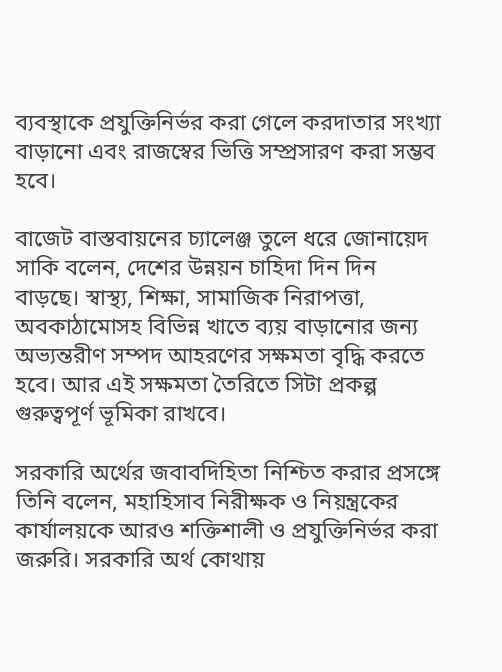ব্যবস্থাকে প্রযুক্তিনির্ভর করা গেলে করদাতার সংখ্যা বাড়ানো এবং রাজস্বের ভিত্তি সম্প্রসারণ করা সম্ভব হবে।

বাজেট বাস্তবায়নের চ্যালেঞ্জ তুলে ধরে জোনায়েদ সাকি বলেন, দেশের উন্নয়ন চাহিদা দিন দিন বাড়ছে। স্বাস্থ্য, শিক্ষা, সামাজিক নিরাপত্তা, অবকাঠামোসহ বিভিন্ন খাতে ব্যয় বাড়ানোর জন্য অভ্যন্তরীণ সম্পদ আহরণের সক্ষমতা বৃদ্ধি করতে হবে। আর এই সক্ষমতা তৈরিতে সিটা প্রকল্প গুরুত্বপূর্ণ ভূমিকা রাখবে।

সরকারি অর্থের জবাবদিহিতা নিশ্চিত করার প্রসঙ্গে তিনি বলেন, মহাহিসাব নিরীক্ষক ও নিয়ন্ত্রকের কার্যালয়কে আরও শক্তিশালী ও প্রযুক্তিনির্ভর করা জরুরি। সরকারি অর্থ কোথায়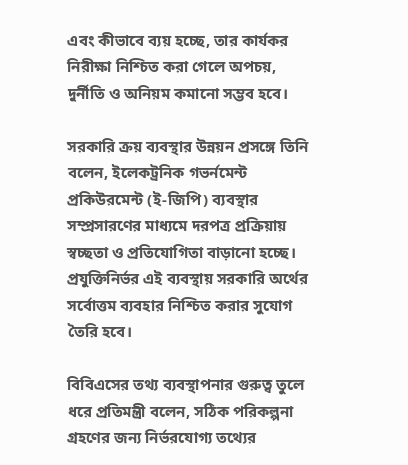এবং কীভাবে ব্যয় হচ্ছে, তার কার্যকর নিরীক্ষা নিশ্চিত করা গেলে অপচয়, দুর্নীতি ও অনিয়ম কমানো সম্ভব হবে।

সরকারি ক্রয় ব্যবস্থার উন্নয়ন প্রসঙ্গে তিনি বলেন, ইলেকট্রনিক গভর্নমেন্ট প্রকিউরমেন্ট (ই-জিপি) ব্যবস্থার সম্প্রসারণের মাধ্যমে দরপত্র প্রক্রিয়ায় স্বচ্ছতা ও প্রতিযোগিতা বাড়ানো হচ্ছে। প্রযুক্তিনির্ভর এই ব্যবস্থায় সরকারি অর্থের সর্বোত্তম ব্যবহার নিশ্চিত করার সুযোগ তৈরি হবে।

বিবিএসের তথ্য ব্যবস্থাপনার গুরুত্ব তুলে ধরে প্রতিমন্ত্রী বলেন, সঠিক পরিকল্পনা গ্রহণের জন্য নির্ভরযোগ্য তথ্যের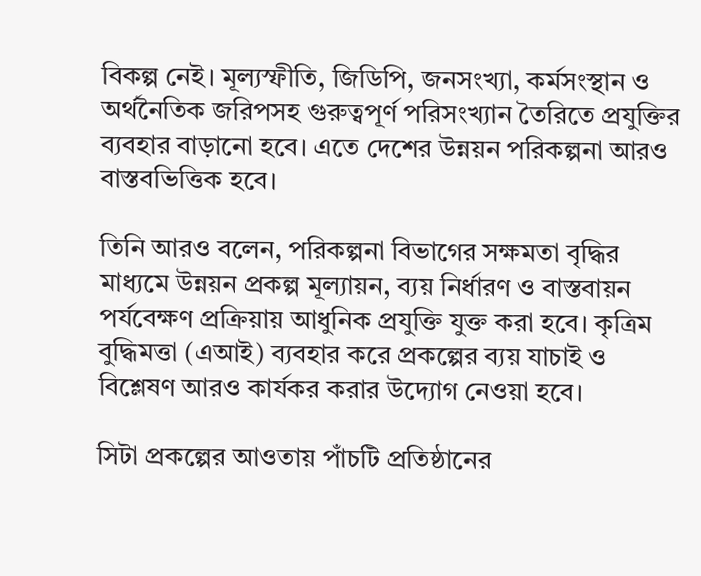বিকল্প নেই। মূল্যস্ফীতি, জিডিপি, জনসংখ্যা, কর্মসংস্থান ও অর্থনৈতিক জরিপসহ গুরুত্বপূর্ণ পরিসংখ্যান তৈরিতে প্রযুক্তির ব্যবহার বাড়ানো হবে। এতে দেশের উন্নয়ন পরিকল্পনা আরও বাস্তবভিত্তিক হবে।

তিনি আরও বলেন, পরিকল্পনা বিভাগের সক্ষমতা বৃদ্ধির মাধ্যমে উন্নয়ন প্রকল্প মূল্যায়ন, ব্যয় নির্ধারণ ও বাস্তবায়ন পর্যবেক্ষণ প্রক্রিয়ায় আধুনিক প্রযুক্তি যুক্ত করা হবে। কৃত্রিম বুদ্ধিমত্তা (এআই) ব্যবহার করে প্রকল্পের ব্যয় যাচাই ও বিশ্লেষণ আরও কার্যকর করার উদ্যোগ নেওয়া হবে।

সিটা প্রকল্পের আওতায় পাঁচটি প্রতিষ্ঠানের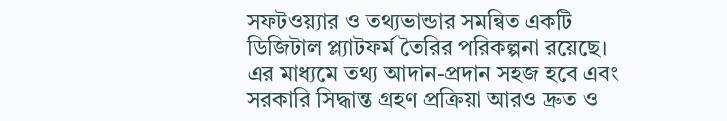সফটওয়্যার ও তথ্যভান্ডার সমন্বিত একটি ডিজিটাল প্ল্যাটফর্ম তৈরির পরিকল্পনা রয়েছে। এর মাধ্যমে তথ্য আদান-প্রদান সহজ হবে এবং সরকারি সিদ্ধান্ত গ্রহণ প্রক্রিয়া আরও দ্রুত ও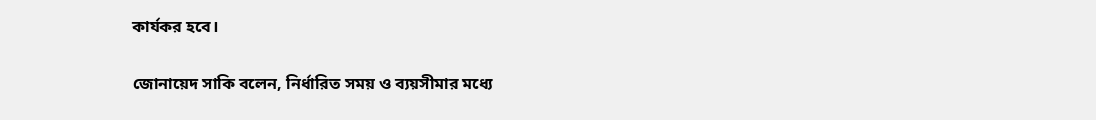কার্যকর হবে।

জোনায়েদ সাকি বলেন, নির্ধারিত সময় ও ব্যয়সীমার মধ্যে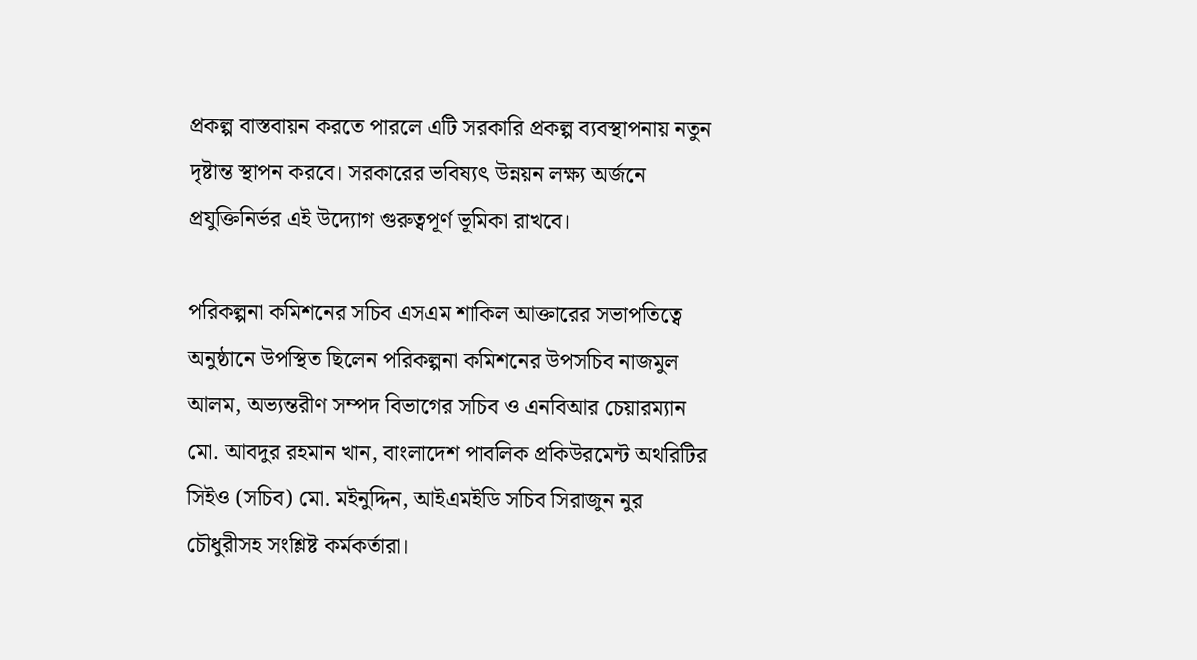প্রকল্প বাস্তবায়ন করতে পারলে এটি সরকারি প্রকল্প ব্যবস্থাপনায় নতুন দৃষ্টান্ত স্থাপন করবে। সরকারের ভবিষ্যৎ উন্নয়ন লক্ষ্য অর্জনে প্রযুক্তিনির্ভর এই উদ্যোগ গুরুত্বপূর্ণ ভূমিকা রাখবে।

পরিকল্পনা কমিশনের সচিব এসএম শাকিল আক্তারের সভাপতিত্বে অনুষ্ঠানে উপস্থিত ছিলেন পরিকল্পনা কমিশনের উপসচিব নাজমুল আলম, অভ্যন্তরীণ সম্পদ বিভাগের সচিব ও এনবিআর চেয়ারম্যান মো. আবদুর রহমান খান, বাংলাদেশ পাবলিক প্রকিউরমেন্ট অথরিটির সিইও (সচিব) মো. মইনুদ্দিন, আইএমইডি সচিব সিরাজুন নুর চৌধুরীসহ সংশ্লিষ্ট কর্মকর্তারা।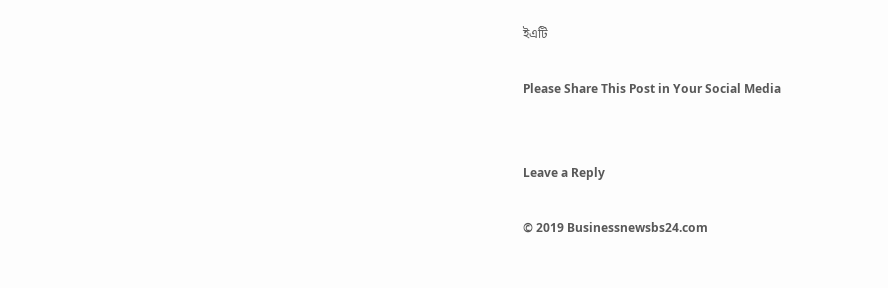ইএটি

Please Share This Post in Your Social Media


Leave a Reply

© 2019 Businessnewsbs24.com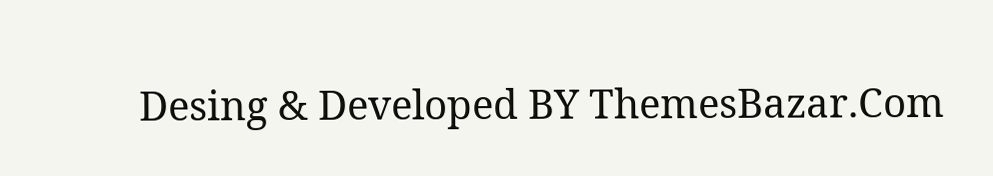Desing & Developed BY ThemesBazar.Com